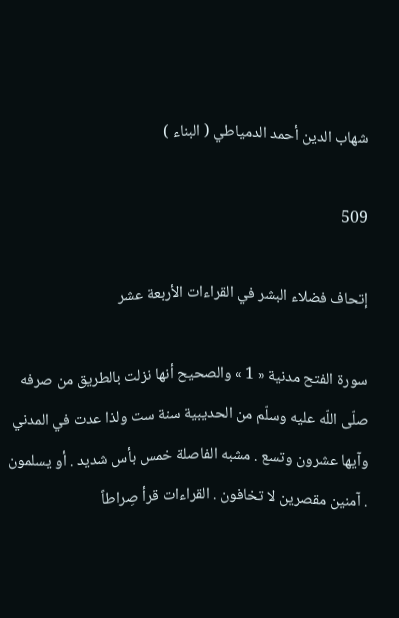شهاب الدين أحمد الدمياطي ( البناء )

509

إتحاف فضلاء البشر في القراءات الأربعة عشر

سورة الفتح مدنية « 1 » والصحيح أنها نزلت بالطريق من صرفه صلّى اللّه عليه وسلّم من الحديبية سنة ست ولذا عدت في المدني وآيها عشرون وتسع . مشبه الفاصلة خمس بأس شديد . أو يسلمون . آمنين مقصرين لا تخافون . القراءات قرأ صِراطاً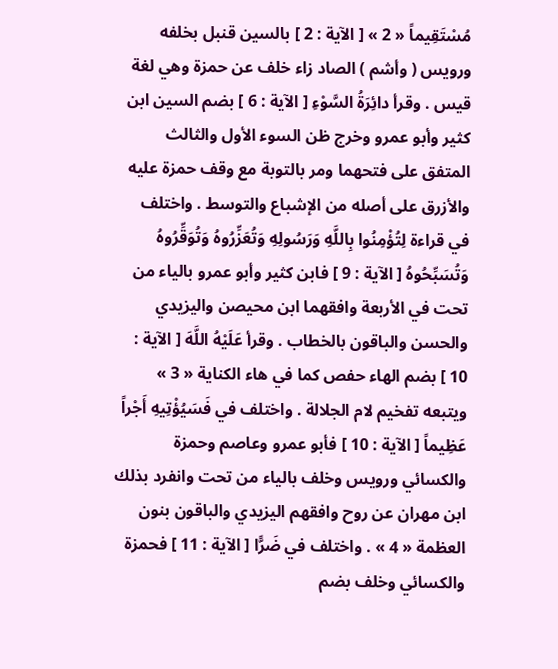مُسْتَقِيماً « 2 » [ الآية : 2 ] بالسين قنبل بخلفه ورويس ( وأشم ) الصاد زاء خلف عن حمزة وهي لغة قيس . وقرأ دائِرَةُ السَّوْءِ [ الآية : 6 ] بضم السين ابن كثير وأبو عمرو وخرج ظن السوء الأول والثالث المتفق على فتحهما ومر بالتوبة مع وقف حمزة عليه والأزرق على أصله من الإشباع والتوسط . واختلف في قراءة لِتُؤْمِنُوا بِاللَّهِ وَرَسُولِهِ وَتُعَزِّرُوهُ وَتُوَقِّرُوهُ وَتُسَبِّحُوهُ [ الآية : 9 ] فابن كثير وأبو عمرو بالياء من تحت في الأربعة وافقهما ابن محيصن واليزيدي والحسن والباقون بالخطاب . وقرأ عَلَيْهُ اللَّهَ [ الآية : 10 ] بضم الهاء حفص كما في هاء الكناية « 3 » ويتبعه تفخيم لام الجلالة . واختلف في فَسَيُؤْتِيهِ أَجْراً عَظِيماً [ الآية : 10 ] فأبو عمرو وعاصم وحمزة والكسائي ورويس وخلف بالياء من تحت وانفرد بذلك ابن مهران عن روح وافقهم اليزيدي والباقون بنون العظمة « 4 » . واختلف في ضَرًّا [ الآية : 11 ] فحمزة والكسائي وخلف بضم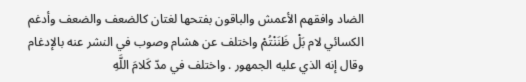الضاد وافقهم الأعمش والباقون بفتحها لغتان كالضعف والضعف وأدغم الكسائي لام بَلْ ظَنَنْتُمْ واختلف عن هشام وصوب في النشر عنه بالإدغام وقال إنه الذي عليه الجمهور . واختلف في مدّ كَلامَ اللَّهِ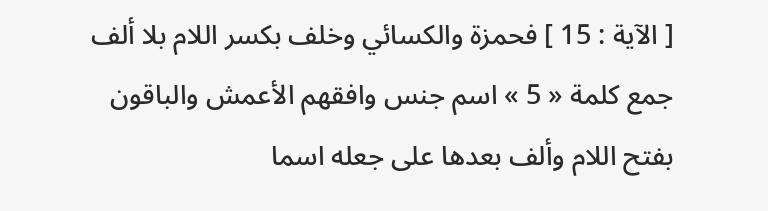[ الآية : 15 ] فحمزة والكسائي وخلف بكسر اللام بلا ألف جمع كلمة « 5 » اسم جنس وافقهم الأعمش والباقون بفتح اللام وألف بعدها على جعله اسما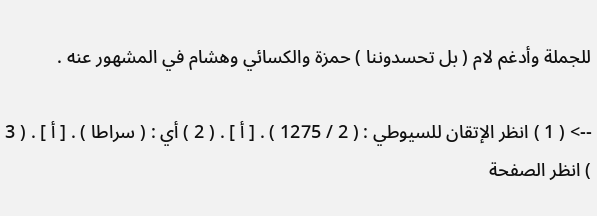للجملة وأدغم لام ( بل تحسدوننا ) حمزة والكسائي وهشام في المشهور عنه .

--> ( 1 ) انظر الإتقان للسيوطي : ( 2 / 1275 ) . [ أ ] . ( 2 ) أي : ( سراطا ) . [ أ ] . ( 3 ) انظر الصفحة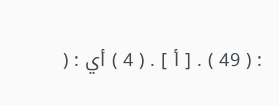: ( 49 ) . [ أ ] . ( 4 ) أي : (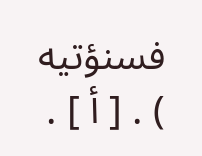فسنؤتيه ) . [ أ ] .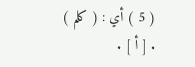( 5 ) أي : ( كلم ) . [ أ ] .